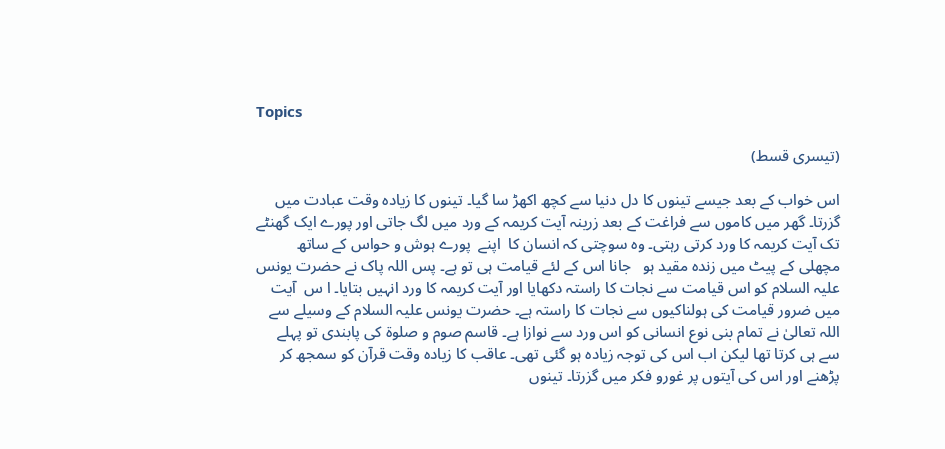Topics

(تیسری قسط)

اس خواب کے بعد جیسے تینوں کا دل دنیا سے کچھ اکھڑ سا گیا۔ تینوں کا زیادہ وقت عبادت میں گزرتا۔ گھر میں کاموں سے فراغت کے بعد زرینہ آیت کریمہ کے ورد میں لگ جاتی اور پورے ایک گھنٹے تک آیت کریمہ کا ورد کرتی رہتی۔ وہ سوچتی کہ انسان کا  اپنے  پورے ہوش و حواس کے ساتھ مچھلی کے پیٹ میں زندہ مقید ہو   جانا اس کے لئے قیامت ہی تو ہے۔ پس اللہ پاک نے حضرت یونس علیہ السلام کو اس قیامت سے نجات کا راستہ دکھایا اور آیت کریمہ کا ورد انہیں بتایا۔ ا س  آیت میں ضرور قیامت کی ہولناکیوں سے نجات کا راستہ ہے۔ حضرت یونس علیہ السلام کے وسیلے سے اللہ تعالیٰ نے تمام بنی نوع انسانی کو اس ورد سے نوازا ہے۔ قاسم صوم و صلوۃ کی پابندی تو پہلے سے ہی کرتا تھا لیکن اب اس کی توجہ زیادہ ہو گئی تھی۔ عاقب کا زیادہ وقت قرآن کو سمجھ کر پڑھنے اور اس کی آیتوں پر غورو فکر میں گزرتا۔ تینوں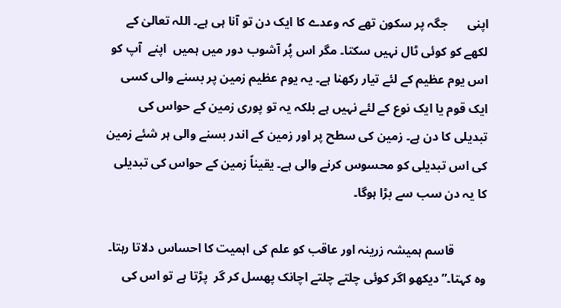اپنی      جگہ پر سکون تھے کہ وعدے کا ایک دن تو آنا ہی ہے۔ اللہ تعالیٰ کے لکھے کو کوئی ٹال نہیں سکتا۔ مگر اس پُر آشوب دور میں ہمیں  اپنے  آپ کو اس یوم عظیم کے لئے تیار رکھنا ہے۔ یہ یوم عظیم زمین پر بسنے والی کسی ایک قوم یا ایک نوع کے لئے نہیں ہے بلکہ یہ تو پوری زمین کے حواس کی تبدیلی کا دن ہے۔ زمین کی سطح پر اور زمین کے اندر بسنے والی ہر شئے زمین کی اس تبدیلی کو محسوس کرنے والی ہے۔ یقیناً زمین کے حواس کی تبدیلی کا یہ دن سب سے بڑا ہوگا۔

          قاسم ہمیشہ زرینہ اور عاقب کو علم کی اہمیت کا احساس دلاتا رہتا۔ وہ کہتا۔” دیکھو اگر کوئی چلتے چلتے اچانک پھسل کر گر  پڑتا ہے تو اس کی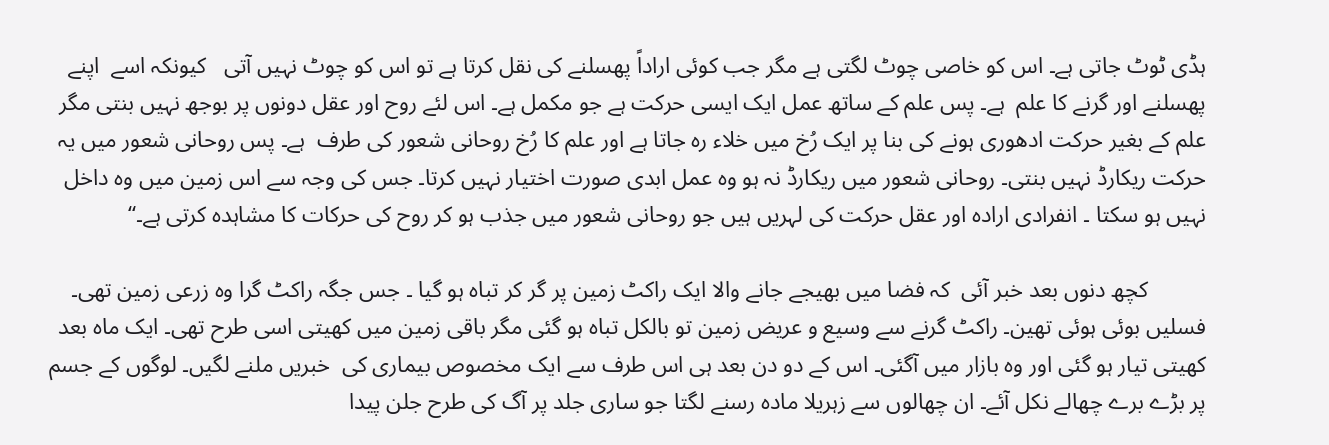ہڈی ٹوٹ جاتی ہے۔ اس کو خاصی چوٹ لگتی ہے مگر جب کوئی اراداً پھسلنے کی نقل کرتا ہے تو اس کو چوٹ نہیں آتی   کیونکہ اسے  اپنے  پھسلنے اور گرنے کا علم  ہے۔ پس علم کے ساتھ عمل ایک ایسی حرکت ہے جو مکمل ہے۔ اس لئے روح اور عقل دونوں پر بوجھ نہیں بنتی مگر علم کے بغیر حرکت ادھوری ہونے کی بنا پر ایک رُخ میں خلاء رہ جاتا ہے اور علم کا رُخ روحانی شعور کی طرف  ہے۔ پس روحانی شعور میں یہ حرکت ریکارڈ نہیں بنتی۔ روحانی شعور میں ریکارڈ نہ ہو وہ عمل ابدی صورت اختیار نہیں کرتا۔ جس کی وجہ سے اس زمین میں وہ داخل نہیں ہو سکتا ۔ انفرادی ارادہ اور عقل حرکت کی لہریں ہیں جو روحانی شعور میں جذب ہو کر روح کی حرکات کا مشاہدہ کرتی ہے۔“

          کچھ دنوں بعد خبر آئی  کہ فضا میں بھیجے جانے والا ایک راکٹ زمین پر گر کر تباہ ہو گیا ۔ جس جگہ راکٹ گرا وہ زرعی زمین تھی۔ فسلیں بوئی ہوئی تھین۔ راکٹ گرنے سے وسیع و عریض زمین تو بالکل تباہ ہو گئی مگر باقی زمین میں کھیتی اسی طرح تھی۔ ایک ماہ بعد کھیتی تیار ہو گئی اور وہ بازار میں آگئی۔ اس کے دو دن بعد ہی اس طرف سے ایک مخصوص بیماری کی  خبریں ملنے لگیں۔ لوگوں کے جسم پر بڑے برے چھالے نکل آئے۔ ان چھالوں سے زہریلا مادہ رسنے لگتا جو ساری جلد پر آگ کی طرح جلن پیدا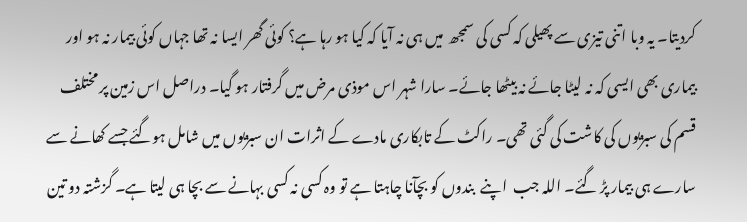کردیتا۔ یہ وبا اتنی تیزی سے پھیلی کہ کسی کی سمجھ  میں ہی نہ آیا کہ کیا ہو رہا ہے؟ کوئی گھر ایسا نہ تھا جہاں کوئی بیمار نہ ہو اور بیماری بھی ایسی کہ نہ لیٹا جائے نہ بیٹھا جائے۔ سارا شہر اس موذی مرض میں گرفتار ہو گیا۔ دراصل اس زمین پر مختلف قسم کی سبزیوں کی کاشت کی گئی تھی۔ راکٹ کے تابکاری مادے کے اثرات ان سبزیوں میں شامل ہوگئے جسے کھانے سے سارے ہی بیمار پڑ گئے۔ اللہ جب  اپنے  بندوں کو بچآنا چاہتا ہے تو وہ کسی نہ کسی بہانے سے بچا ہی لیتا ہے۔ گزشتہ دو تین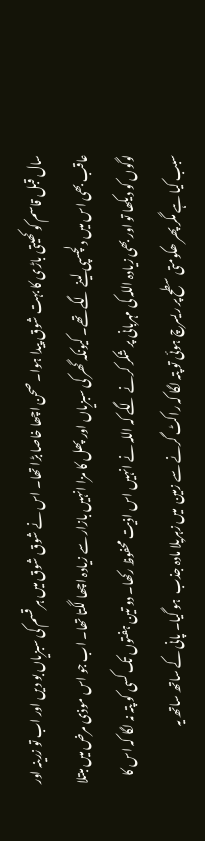سال قبل قاسم کو کھیتی باڑی کا بہت شوق پیدا ہوا۔ صحن اچھا خاصا بڑا تھا۔ اس نے شوق شوق میں ہر قسم کی سبزیاں بو دیں اور اب تو زرینہ اور عاقب بھی اس میں دلچسپی لینے لگے تھے۔ کیونکہ گھر کی سبزیاں اور پھل کا مزا انہیں بازار سے زیادہ اچھا لگتا تھا۔ اب جو اس موذی مرض میں مبتلا لوگوں کو دیکھا تو اور بھی زیادہ اللہ کی مہربانی پر شکر کرنے لگے کہ اللہ نے انہیں اس اذیت محفوظ رکھا۔ دو تین ہفتوں تک کسی کو پتہ نہ لگا کہ اس کا سبب کیا ہے مگر پھر ھکومتی سطح پر ریسرچ ہوئی تو پتہ لگا کہ راکٹ گرنے سے زمین  میں زہریلا مادہ جذب  ہو گیا۔ پانی کے ساتھ ساتھ یہ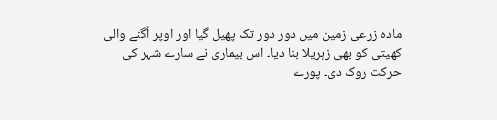مادہ زرعی زمین میں دور دور تک پھیل گیا اور اوپر اُگنے والی کھیتی کو بھی زہریلا بنا دیا۔ اس بیماری نے سارے شہر کی حرکت روک دی۔ پورے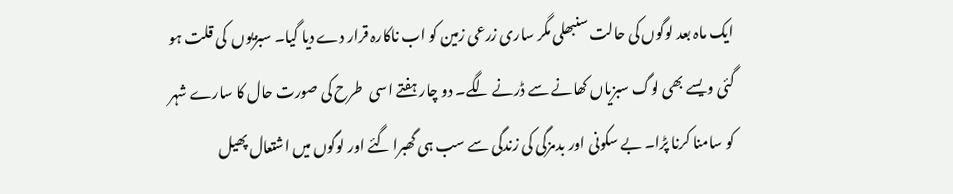ایک ماہ بعد لوگوں کی حالت سنبھلی مگر ساری زرعی زمین کو اب ناکارہ قرار دے دیا گیا۔ سبزیوں  کی قلت ہو گئی ویسے بھی لوگ سبزیاں کھانے سے ڈرنے لگے۔ دو چار ہفتے اسی  طرح کی صورت حال کا سارے شہر کو سامنا کرنا پڑا۔ بے سکونی اور بدمزگی کی زندگی سے سب ہی گھبرا گئے اور لوگوں میں اشتعال پھیل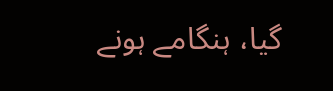گیا، ہنگامے ہونے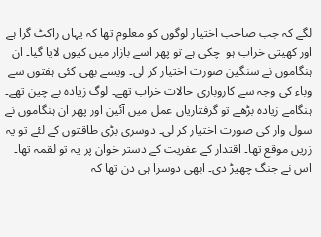لگے کہ جب صاحب اختیار لوگوں کو معلوم تھا کہ یہاں راکٹ گرا ہے اور کھیتی خراب ہو  چکی ہے تو پھر اسے بازار میں کیوں لایا گیا۔ ان ہنگاموں نے سنگین صورت اختیار کر لی۔ ویسے بھی کئی ہفتوں سے وباء کی وجہ سے کاروباری حالات خراب تھے۔ لوگ زیادہ بے چین تھے۔ ہنگامے زیادہ بڑھے تو گرفتاریاں عمل میں آئین اور پھر ان ہنگاموں نے سول وار کی صورت اختیار کر لی۔ دوسری بڑی طاقتوں کے لئے تو یہ زریں موقع تھا۔ اقتدار کے عفریت کے دستر خوان پر یہ تو لقمہ تھا۔ اس نے جنگ چھیڑ دی۔ ابھی دوسرا ہی دن تھا کہ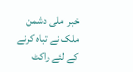خبر  ملی دشمن ملک نے تباہ کرنے کے لئے راکٹ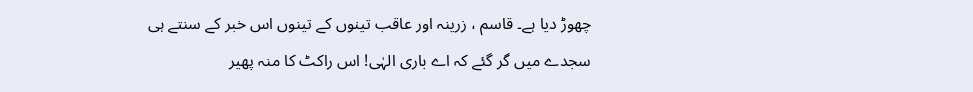چھوڑ دیا ہے۔ قاسم ، زرینہ اور عاقب تینوں کے تینوں اس خبر کے سنتے ہی سجدے میں گر گئے کہ اے باری الہٰی! اس راکٹ کا منہ پھیر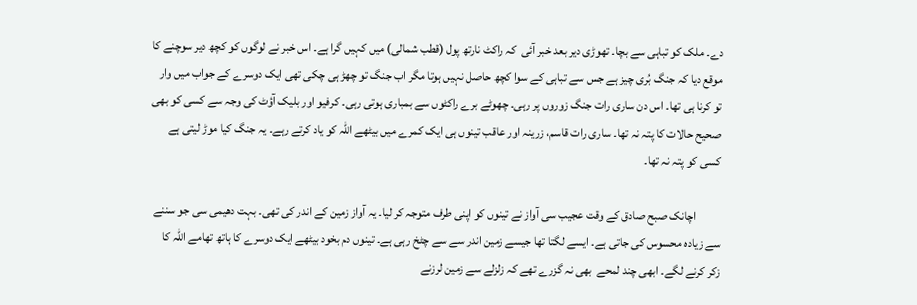دے۔ ملک کو تباہی سے بچا۔ تھوڑی دیر بعد خبر آئی  کہ راکٹ نارتھ پول (قطب شمالی) میں کہیں گرا ہے۔ اس خبر نے لوگوں کو کچھ دیر سوچنے کا موقع دیا کہ جنگ بُری چیز ہے جس سے تباہی کے سوا کچھ حاصل نہیں ہوتا مگر اب جنگ تو چھڑ ہی چکی تھی ایک دوسرے کے جواب میں وار تو کرنا ہی تھا۔ اس دن ساری رات جنگ زوروں پر رہی۔ چھوٹے برے راکٹوں سے بمباری ہوتی رہی۔ کرفیو اور بلیک آؤٹ کی وجہ سے کسی کو بھی صحیح حالات کا پتہ نہ تھا۔ ساری رات قاسم، زرینہ اور عاقب تینوں ہی ایک کمرے میں بیٹھے اللہ کو یاد کرتے رہے۔ یہ جنگ کیا موڑ لیتی ہے کسی کو پتہ نہ تھا۔

          اچانک صبح صادق کے وقت عجیب سی آواز نے تینوں کو اپنی طرف متوجہ کر لیا۔ یہ آواز زمین کے اندر کی تھی۔ بہت دھیمی سی جو سننے سے زیادہ محسوس کی جاتی ہے۔ ایسے لگتا تھا جیسے زمین اندر سے سے چٹخ رہی ہے۔ تینوں دم بخود بیٹھے ایک دوسرے کا ہاتھ تھامے اللہ کا زکر کرنے لگے۔ ابھی چند لمحے  بھی نہ گزرے تھے کہ زلزلے سے زمین لرزنے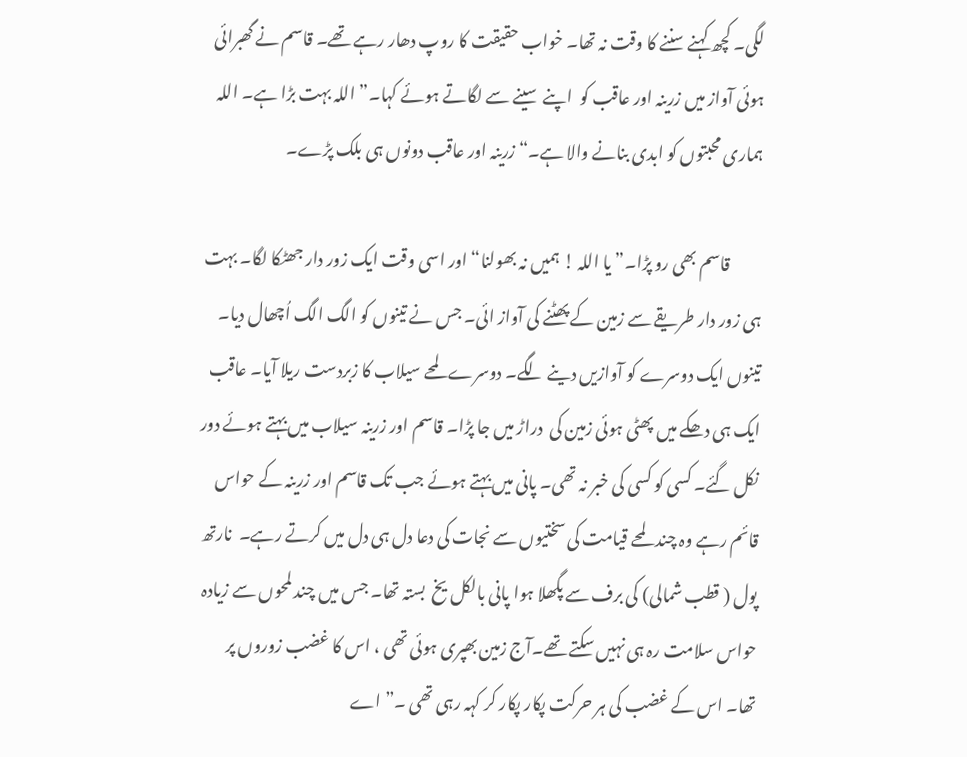لگی۔ کچھ کہنے سننے کا وقت نہ تھا۔ خواب حقیقت کا روپ دھار رہے تھے۔ قاسم نے گھبرائی ہوئی آواز میں زرینہ اور عاقب کو  اپنے  سینے سے لگاتے ہوئے کہا۔” اللہ بہت بڑا ہے۔ اللہ ہماری محبتوں کو ابدی بنانے والا ہے۔“ زرینہ اور عاقب دونوں ہی بلک پڑے۔

          قاسم بھی رو پڑا۔” یا اللہ ! ہمیں نہ بھولنا“ اور اسی وقت ایک زور دار جھٹکا لگا۔ بہت ہی زور دار طریقے سے زمین کے پھٹنے کی آواز ائی۔ جس نے تینوں کو الگ الگ اُچھال دیا۔ تینوں ایک دوسرے کو آوازیں دینے لگے۔ دوسرے لمحے سیلاب کا زبردست ریلا آیا۔ عاقب ایک ہی دھکے میں پھٹی ہوئی زمین کی  دراڑ میں جا پڑا۔ قاسم اور زرینہ سیلاب میں بہتے ہوئے دور نکل گئے۔ کسی کو کسی کی خبر نہ تھی۔ پانی میں بہتے ہوئے جب تک قاسم اور زرینہ کے حواس  قائم رہے وہ چند لمحے قیامت کی سختیوں سے نجات کی دعا دل ہی دل میں کرتے رہے۔  نارتھ پول ( قطب شمالی) کی برف سے پگھلا ہوا پانی بالکل یخ  بستہ تھا۔ جس میں چند لمحوں سے زیادہ حواس سلامت رہ ہی نہیں سکتے تھے۔آج زمین بھپری ہوئی تھی ، اس کا غضب زوروں پر تھا۔ اس کے غضب کی ہر حرکت پکار پکار کر کہہ رہی تھی ۔” اے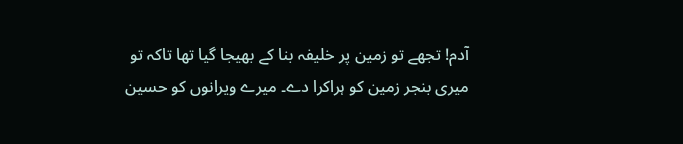آدم! تجھے تو زمین پر خلیفہ بنا کے بھیجا گیا تھا تاکہ تو میری بنجر زمین کو ہراکرا دے۔ میرے ویرانوں کو حسین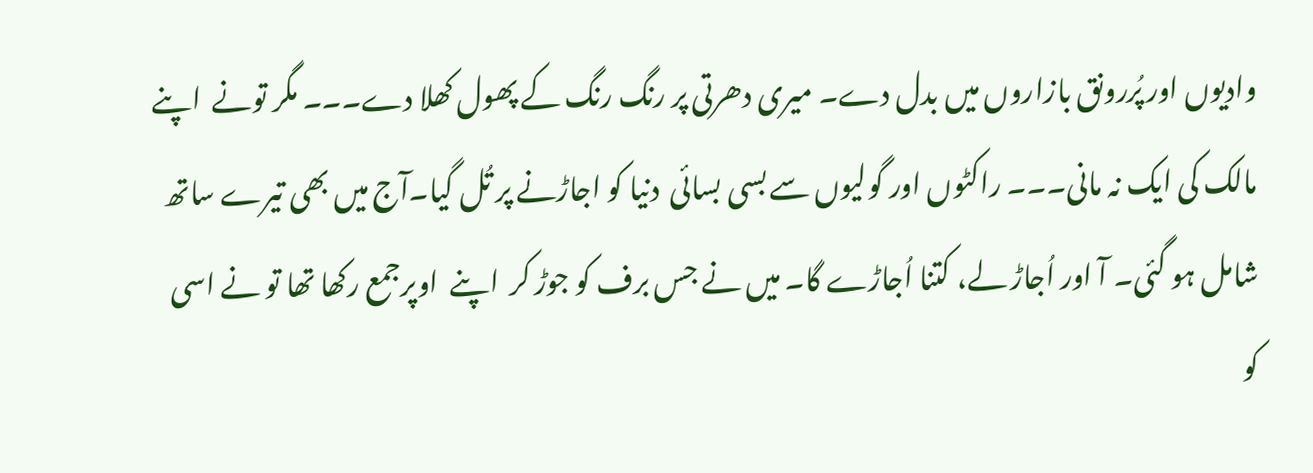وادیوں اور پُررونق بازاروں میں بدل دے۔ میری دھرتی پر رنگ رنگ کے پھول کھلا دے۔۔۔ مگر تونے  اپنے  مالک کی ایک نہ مانی۔۔۔ راکٹوں اور گولیوں سے بسی بسائی  دنیا کو اجاڑنے پر تُل گیا۔آج میں بھی تیرے ساتھ شامل ہو گئی۔ آ اور اُجاڑ لے، کتنا اُجاڑے گا۔ میں نے جس برف کو جوڑ کر  اپنے  اوپرجمع رکھا تھا تو نے اسی کو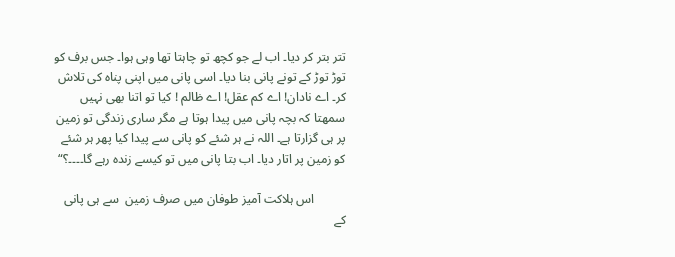تتر بتر کر دیا۔ اب لے جو کچھ تو چاہتا تھا وہی ہوا۔ جس برف کو توڑ توڑ کے تونے پانی بنا دیا۔ اسی پانی میں اپنی پناہ کی تلاش کر۔ اے نادان! اے کم عقل! اے ظالم ! کیا تو اتنا بھی نہیں سمھتا کہ بچہ پانی میں پیدا ہوتا ہے مگر ساری زندگی تو زمین پر ہی گزارتا ہے۔ اللہ نے ہر شئے کو پانی سے پیدا کیا پھر ہر شئے کو زمین پر اتار دیا۔ اب بتا پانی میں تو کیسے زندہ رہے گا۔۔۔۔؟“

          اس ہلاکت آمیز طوفان میں صرف زمین  سے ہی پانی کے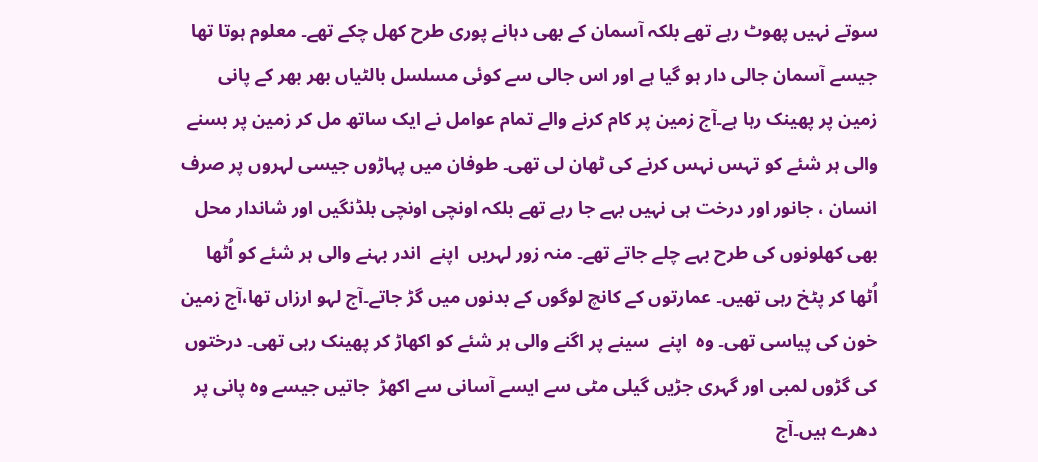سوتے نہیں پھوٹ رہے تھے بلکہ آسمان کے بھی دہانے پوری طرح کھل چکے تھے۔ معلوم ہوتا تھا جیسے آسمان جالی دار ہو گیا ہے اور اس جالی سے کوئی مسلسل بالٹیاں بھر بھر کے پانی زمین پر پھینک رہا ہے۔آج زمین پر کام کرنے والے تمام عوامل نے ایک ساتھ مل کر زمین پر بسنے والی ہر شئے کو تہس نہس کرنے کی ٹھان لی تھی۔ طوفان میں پہاڑوں جیسی لہروں پر صرف انسان ، جانور اور درخت ہی نہیں بہے جا رہے تھے بلکہ اونچی اونچی بلڈنگیں اور شاندار محل بھی کھلونوں کی طرح بہے چلے جاتے تھے۔ منہ زور لہریں  اپنے  اندر بہنے والی ہر شئے کو اُٹھا اُٹھا کر پٹخ رہی تھیں۔ عمارتوں کے کانچ لوگوں کے بدنوں میں گڑ جاتے۔آج لہو ارزاں تھا،آج زمین خون کی پیاسی تھی۔ وہ  اپنے  سینے پر اگنے والی ہر شئے کو اکھاڑ کر پھینک رہی تھی۔ درختوں کی گڑوں لمبی اور گہری جڑیں گیلی مٹی سے ایسے آسانی سے اکھڑ  جاتیں جیسے وہ پانی پر دھرے ہیں۔آج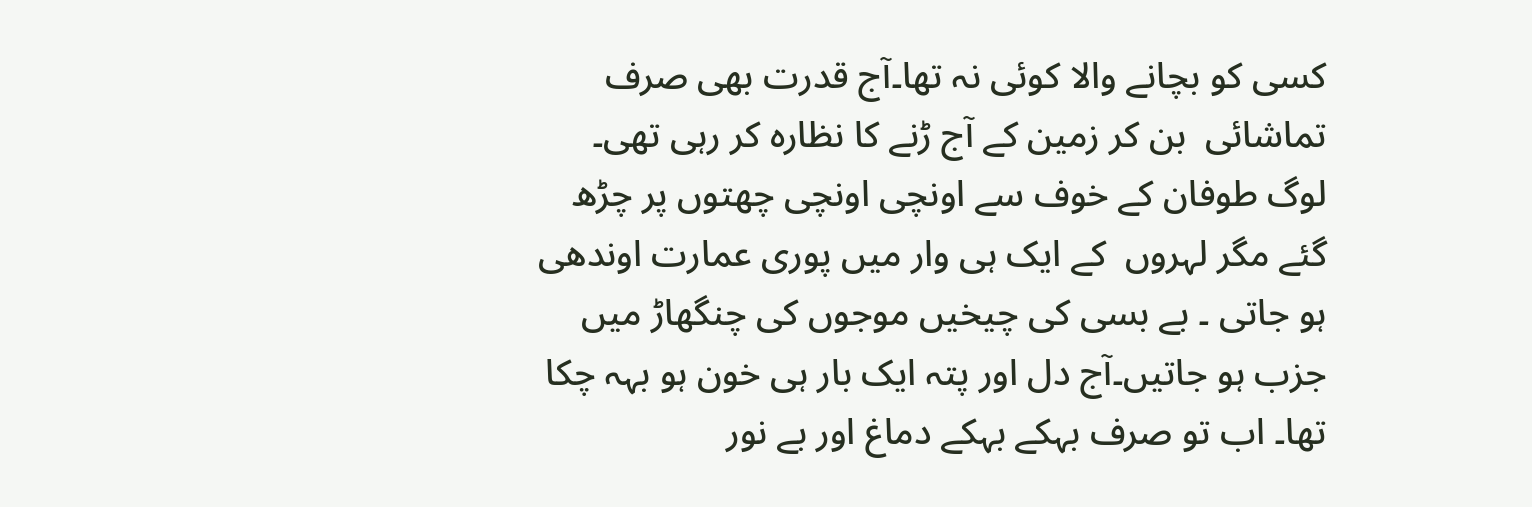کسی کو بچانے والا کوئی نہ تھا۔آج قدرت بھی صرف تماشائی  بن کر زمین کے آج ڑنے کا نظارہ کر رہی تھی۔ لوگ طوفان کے خوف سے اونچی اونچی چھتوں پر چڑھ گئے مگر لہروں  کے ایک ہی وار میں پوری عمارت اوندھی ہو جاتی ۔ بے بسی کی چیخیں موجوں کی چنگھاڑ میں جزب ہو جاتیں۔آج دل اور پتہ ایک بار ہی خون ہو بہہ چکا تھا۔ اب تو صرف بہکے بہکے دماغ اور بے نور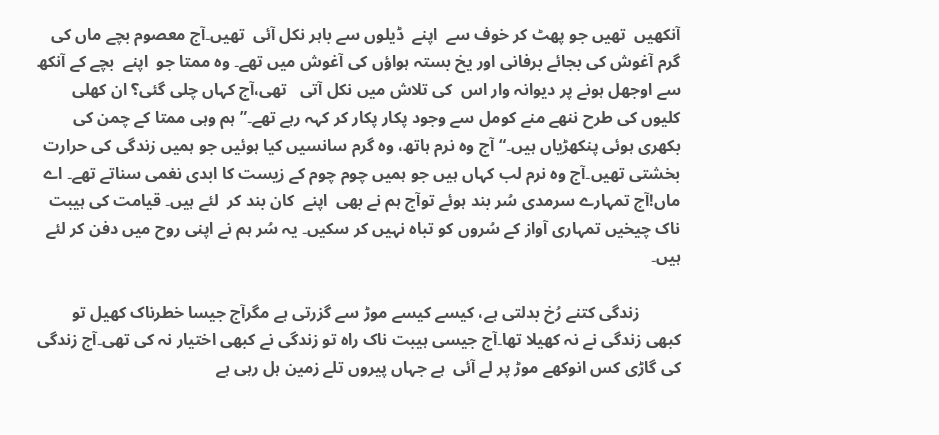آنکھیں  تھیں جو پھٹ کر خوف سے  اپنے  ڈیلوں سے باہر نکل آئی  تھیں۔آج معصوم بچے ماں کی گرم آغوش کی بجائے برفانی اور یخ بستہ ہواؤں کی آغوش میں تھے۔ وہ ممتا جو  اپنے  بچے کے آنکھ  سے اوجھل ہونے پر دیوانہ وار اس  کی تلاش میں نکل آتی   تھی،آج کہاں چلی گئی؟ ان کھلی کلیوں کی طرح ننھے منے کومل سے وجود پکار پکار کر کہہ رہے تھے۔” ہم وہی ممتا کے چمن کی بکھری ہوئی پنکھڑیاں ہیں۔“آج وہ نرم ہاتھ، وہ گرم سانسیں کیا ہوئیں جو ہمیں زندگی کی حرارت بخشتی تھیں۔آج وہ نرم لب کہاں ہیں جو ہمیں چوم چوم کے زیست کا ابدی نغمی سناتے تھے۔ اے ماں!آج تمہارے سرمدی سُر بند ہوئے توآج ہم نے بھی  اپنے  کان بند کر  لئے ہیں۔ قیامت کی ہیبت ناک چیخیں تمہاری آواز کے سُروں کو تباہ نہیں کر سکیں۔ یہ سُر ہم نے اپنی روح میں دفن کر لئے ہیں۔

          زندگی کتنے رُخ بدلتی ہے، کیسے کیسے موڑ سے گزرتی ہے مگرآج جیسا خطرناک کھیل تو کبھی زندگی نے نہ کھیلا تھا۔آج جیسی ہیبت ناک راہ تو زندگی نے کبھی اختیار نہ کی تھی۔آج زندگی کی گاڑی کس انوکھے موڑ پر لے آئی  ہے جہاں پیروں تلے زمین ہل رہی ہے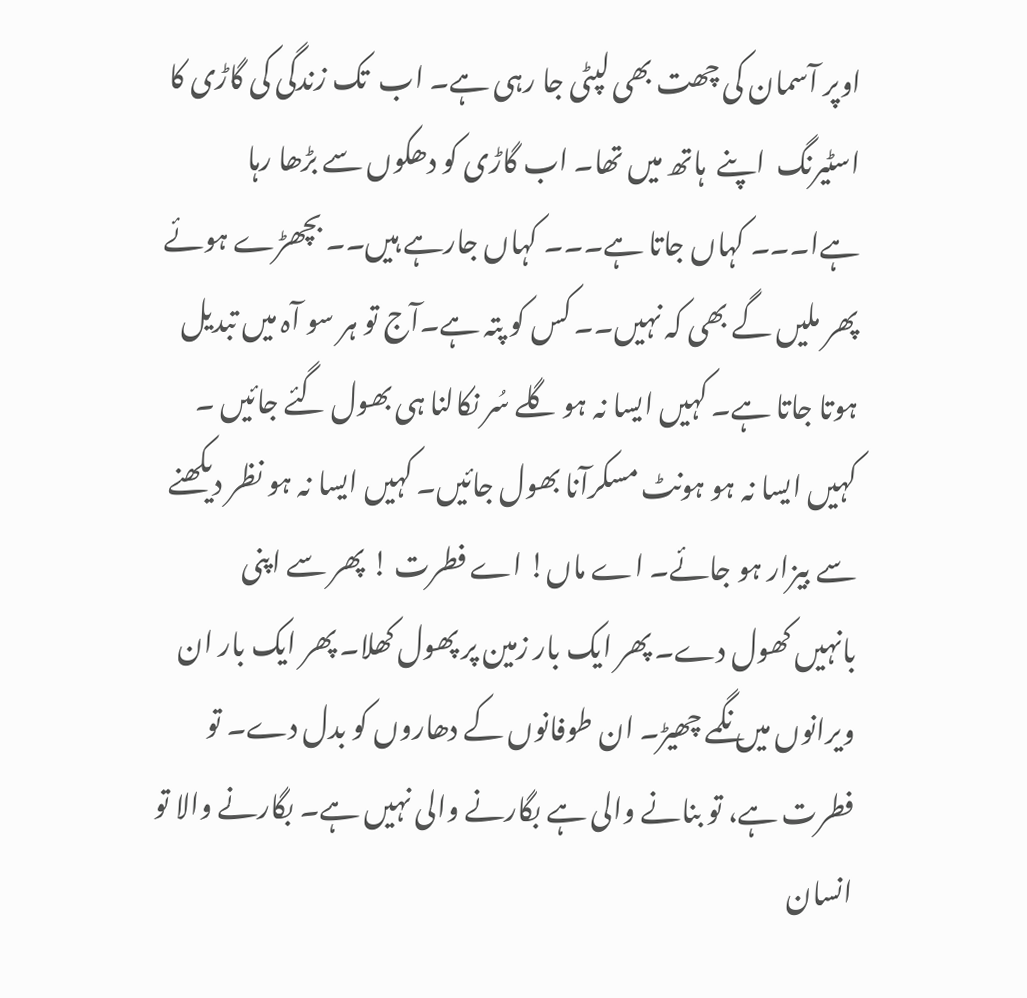اوپر آسمان کی چھت بھی لپٹی جا رہی ہے۔ اب  تک زندگی کی گاڑی کا اسٹیرنگ  اپنے  ہاتھ میں تھا۔ اب گاڑی کو دھکوں سے بڑھا رہا ہےا۔۔۔ کہاں جاتا ہے۔۔۔ کہاں جارہے ہیں۔۔ بچھڑے ہوئے پھر ملیں گے بھی کہ نہیں۔۔ کس کو پتہ ہے۔آج تو ہر سو آہ میں تبدیل ہوتا جاتا ہے۔ کہیں ایسا نہ ہو گلے سُر نکالنا ہی بھول گئے جائیں ۔ کہیں ایسا نہ ہو ہونٹ مسکرآنا بھول جائیں۔ کہیں ایسا نہ ہو نظر دیکھنے سے بیزار ہو جائے۔ اے ماں! اے فطرت ! پھر سے اپنی      بانہیں کھول دے۔ پھر ایک بار زمین پر پھول کھلا۔ پھر ایک بار ان ویرانوں میں نگمے چھیڑ۔ ان طوفانوں کے دھاروں کو بدل دے۔ تو فطرت ہے، تو بنانے والی ہے بگارنے والی نہیں ہے۔ بگارنے والا تو انسان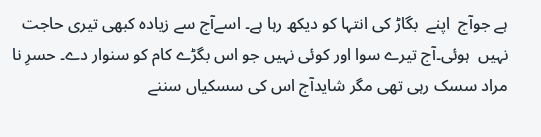ہے جوآج  اپنے  بگاڑ کی انتہا کو دیکھ رہا ہے۔ اسےآج سے زیادہ کبھی تیری حاجت نہیں  ہوئی۔آج تیرے سوا اور کوئی نہیں جو اس بگڑے کام کو سنوار دے۔ حسرِ نا مراد سسک رہی تھی مگر شایدآج اس کی سسکیاں سننے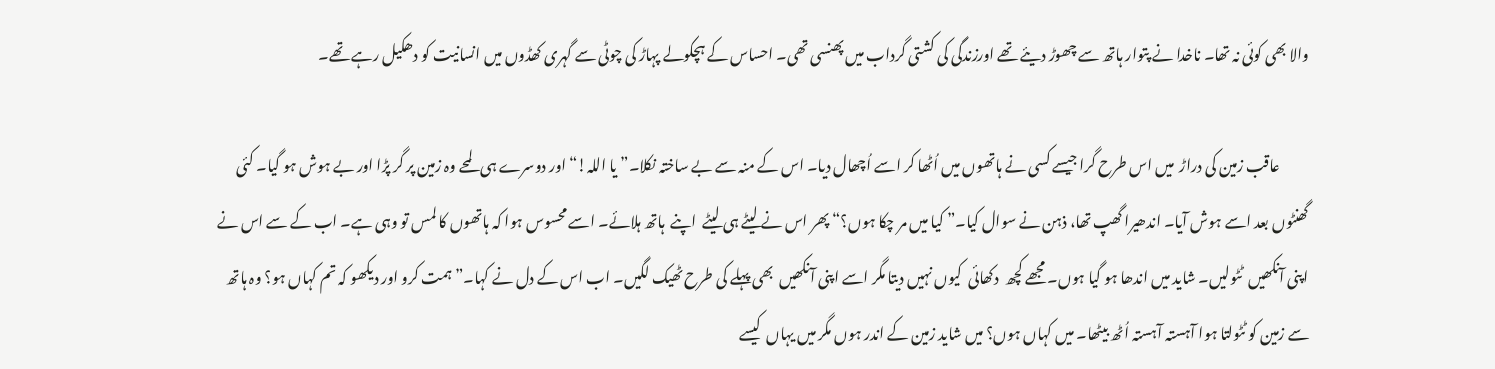والا بھی کوئی نہ تھا۔ ناخدا نے پتوار ہاتھ سے چھوڑ دیئے تھے اورزندگی کی کشتی گرداب میں پھنسی تھی۔ احساس کے ہچکولے پہاڑ کی چوٹی سے گہری کھڈوں میں انسانیت کو دھکیل رہے تھے۔

          عاقب زمین کی دراڑ  میں اس طرح گرا جیسے کسی نے ہاتھوں میں اُٹھا کر اسے اُچھال دیا۔ اس کے منہ سے بے ساختہ نکلا۔” یا اللہ!“ اور دوسرے ہی لمحے وہ زمین پر گر پڑا اور بے ہوش ہو گیا۔ کئی گھنٹوں بعد اسے ہوش آیا۔ اندھیرا گھپ تھا، ذہن نے سوال کیا۔” کیا میں مر چکا ہوں؟“ پھر اس نے لیٹے ہی لیٹے  اپنے  ہاتھ ہلائے۔ اسے محسوس ہوا کہ ہاتھوں کا لمس تو وہی ہے۔ اب کے سے اس نے اپنی آنکھیں  ٹٹولیں۔ شاید میں اندھا ہو گیا ہوں۔ مجھے کچھ  دکھائی  کیوں نہیں دیتا مگر اسے اپنی آنکھیں  بھی پہلے کی طرح ٹھیک لگیں۔ اب اس کے دل نے کہا۔” ہمت کرو اور دیکھو کہ تم کہاں ہو؟ وہ ہاتھ  سے زمین کو ٹٹولتا ہوا آہستہ آہستہ اُٹھ بیٹھا۔ میں کہاں ہوں؟ میں شاید زمین کے اندر ہوں مگر میں یہاں  کیسے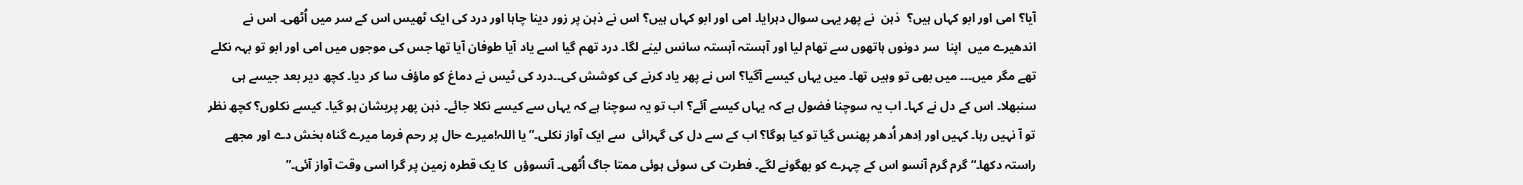آیا؟ امی اور ابو کہاں ہیں؟  ذہن  نے پھر یہی سوال دہرایا۔ امی اور ابو کہاں ہیں؟ اس نے ذہن پر زور دینا چاہا اور درد کی ایک ٹھیس اس کے سر میں اُٹھی۔ اس نے اندھیرے میں  اپنا  سر دونوں ہاتھوں سے تھام لیا اور آہستہ آہستہ سانس لینے لگا۔ درد تھم گیا اسے یاد آیا طوفان آیا تھا جس کی موجوں میں امی اور ابو تو بہہ نکلے تھے مگر میں۔۔۔ میں بھی تو وہیں تھا۔ میں یہاں کیسے آگیا؟ اس نے پھر یاد کرنے کی کوشش کی۔۔درد کی ٹیس نے دماغ کو ماؤف سا کر دیا۔ کچھ دیر بعد جیسے ہی سنبھلا۔ اس کے دل نے کہا۔ اب یہ سوچنا فضول ہے کہ یہاں کیسے آئے؟ اب تو یہ سوچنا ہے کہ یہاں سے کیسے نکلا جائے۔ ذہن پھر پریشان ہو گیا۔ کیسے نکلوں؟ کچھ نظر تو آ نہیں رہا۔ کہیں اور اِدھر اُدھر پھنس گیا تو کیا ہوگا؟ اب کے سے دل کی گہرائی  سے ایک آواز نکلی۔” یا اللہ!میرے حال پر رحم فرما میرے گناہ بخش دے اور مجھے راستہ دکھا۔“ گرم گرم آنسو اس کے چہرے کو بھگونے لگے۔ فطرت کی سوئی ہوئی ممتا جاگ اُٹھی۔ آنسوؤں  کا یک قطرہ زمین پر گرا اسی وقت آواز آئی۔”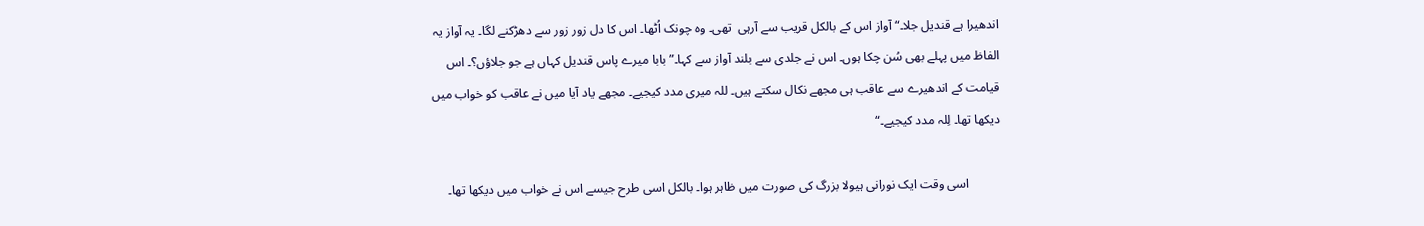اندھیرا ہے قندیل جلا۔“ آواز اس کے بالکل قریب سے آرہی  تھی۔ وہ چونک اُٹھا۔ اس کا دل زور زور سے دھڑکنے لگا۔ یہ آواز یہ الفاظ میں پہلے بھی سُن چکا ہوں۔ اس نے جلدی سے بلند آواز سے کہا۔” بابا میرے پاس قندیل کہاں ہے جو جلاؤں؟۔ اس قیامت کے اندھیرے سے عاقب ہی مجھے نکال سکتے ہیں۔ للہ میری مدد کیجیے۔ مجھے یاد آیا میں نے عاقب کو خواب میں دیکھا تھا۔ لِلہ مدد کیجیے۔“

          اسی وقت ایک نورانی ہیولا بزرگ کی صورت میں ظاہر ہوا۔ بالکل اسی طرح جیسے اس نے خواب میں دیکھا تھا۔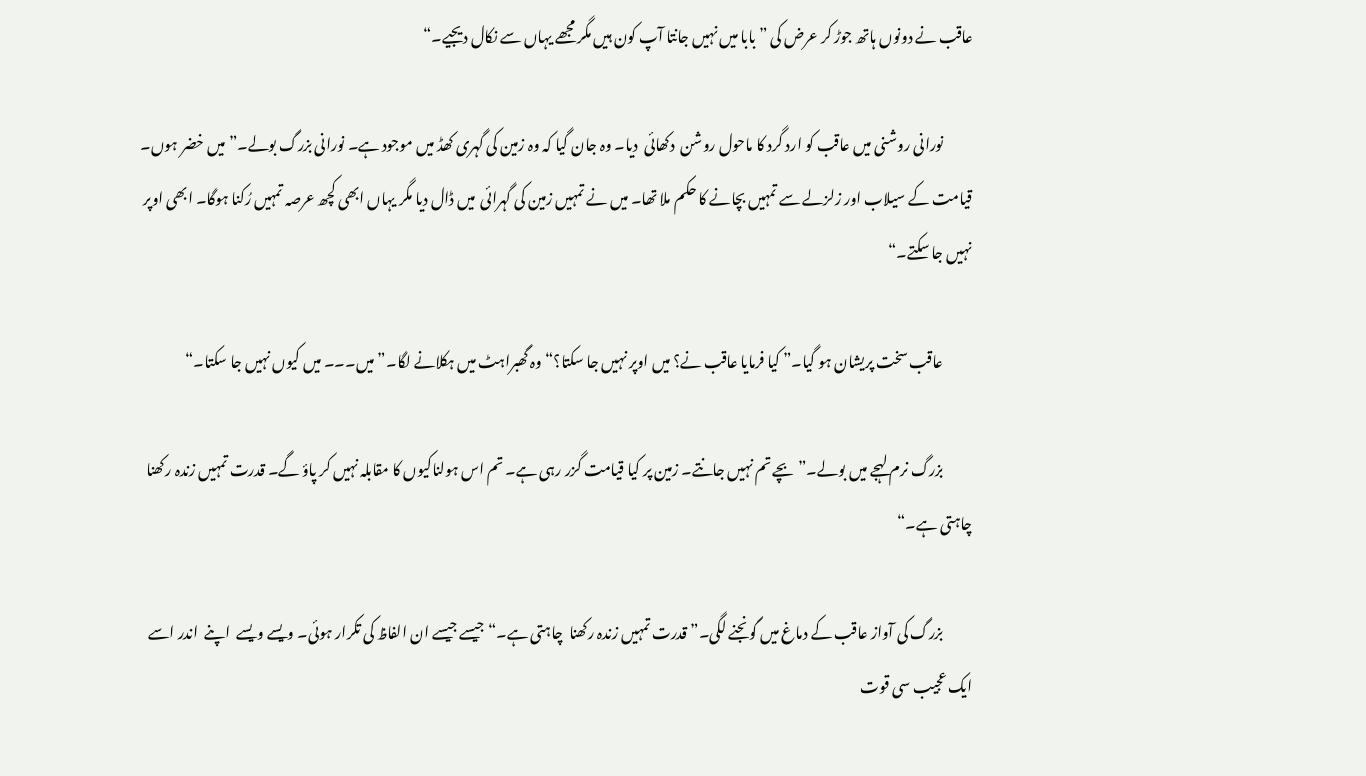عاقب نے دونوں ہاتھ جوڑ کر عرض کی ” بابا میں نہیں جانتا آپ کون ہیں مگر مجھے یہاں سے نکال دیجیے۔“

          نورانی روشنی میں عاقب کو ارد گرد کا ماحول روشن  دکھائی  دیا۔ وہ جان گیا کہ وہ زمین کی گہری کھڈ میں موجود ہے۔ نورانی بزرگ بولے۔” میں خضر ہوں۔ قیامت کے سیلاب اور زلزلے سے تمہیں بچانے کا حکم ملا تھا۔ میں نے تمہیں زمین کی گہرائی  میں ڈال دیا مگر یہاں ابھی کچھ عرصہ تمہیں رُکنا ہوگا۔ ابھی اوپر نہیں جا سکتے۔“

          عاقب سخت پریشان ہو گیا۔” کیا فرمایا عاقب نے؟ میں اوپر نہیں جا سکتا؟“ وہ گھبراہٹ میں ہکلانے لگا۔” میں۔۔۔ میں کیوں نہیں جا سکتا۔“

          بزرگ نرم لہجے میں بولے۔” بچے تم نہیں جانتے۔ زمین پر کیا قیامت گزر رہی ہے۔ تم اس ہولناکیوں کا مقابلہ نہیں کر پاؤ گے۔ قدرت تمہیں زندہ رکھنا چاہتی ہے۔“

          بزرگ کی آواز عاقب کے دماغ میں گونجنے لگی۔” قدرت تمہیں زندہ رکھنا  چاہتی ہے۔“ جیسے جیسے ان الفاظ کی تکرار ہوئی۔ ویسے ویسے  اپنے  اندر اسے ایک عجیب سی قوت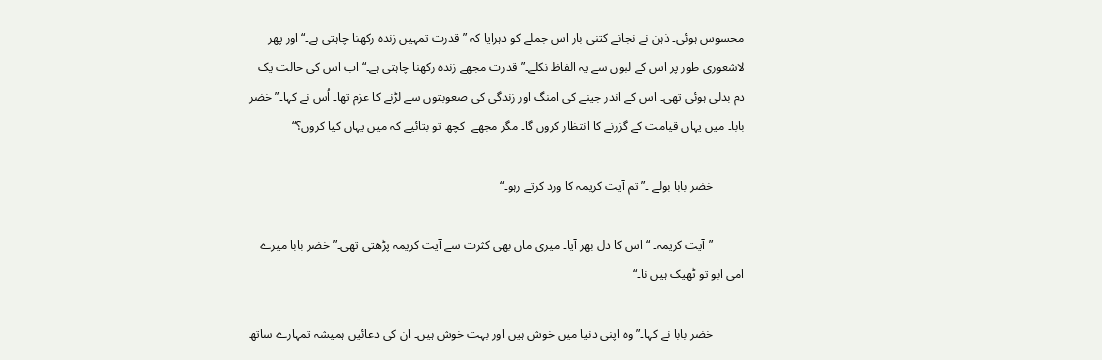محسوس ہوئی۔ ذہن نے نجانے کتنی بار اس جملے کو دہرایا کہ ”قدرت تمہیں زندہ رکھنا چاہتی ہے۔“ اور پھر لاشعوری طور پر اس کے لبوں سے یہ الفاظ نکلے۔” قدرت مجھے زندہ رکھنا چاہتی ہے۔“ اب اس کی حالت یک دم بدلی ہوئی تھی۔ اس کے اندر جینے کی امنگ اور زندگی کی صعوبتوں سے لڑنے کا عزم تھا۔ اُس نے کہا۔” خضر بابا۔ میں یہاں قیامت کے گزرنے کا انتظار کروں گا۔ مگر مجھے  کچھ تو بتائیے کہ میں یہاں کیا کروں؟“

          خضر بابا بولے ۔” تم آیت کریمہ کا ورد کرتے رہو۔“

          ”آیت کریمہ۔ “ اس کا دل بھر آیا۔ میری ماں بھی کثرت سے آیت کریمہ پڑھتی تھی۔”خضر بابا میرے امی ابو تو ٹھیک ہیں نا۔“

          خضر بابا نے کہا۔” وہ اپنی دنیا میں خوش ہیں اور بہت خوش ہیں۔ ان کی دعائیں ہمیشہ تمہارے ساتھ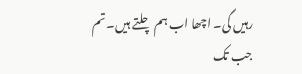رہیں گی۔ اچھا اب ہم چلتے ہیں۔ تم جب تک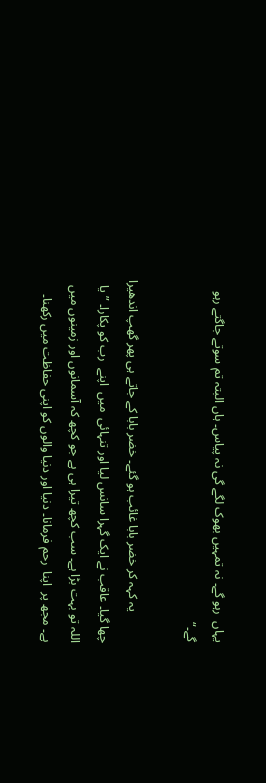یہاں  رہو گے۔ نہ تمہیں بھوک لگے گی نہ پیاس۔ ہاں البتہ تم سوتے جاگتے رہو گے۔“

          یہ کہہ کر خضر بابا غائب ہو گئے۔ خضر بابا کے جاتے ہی پھر گھپ اندھیرا  چھا گیا۔ عاقب نے ایک گہرا سانس لیا اور تنہائی  میں  اپنے  رب کو پکارا۔ ” یا اللہ تو بہت بڑا ہے۔ سب کچھ تیرا ہی ہے جو کچھ کہ آسمانوں اور زمینوں میں ہے۔ مجھ پر  اپنا  رحم فرمانا۔ دنیا اور دنیا والوں کو اپنی حفاظت میں رکھنا۔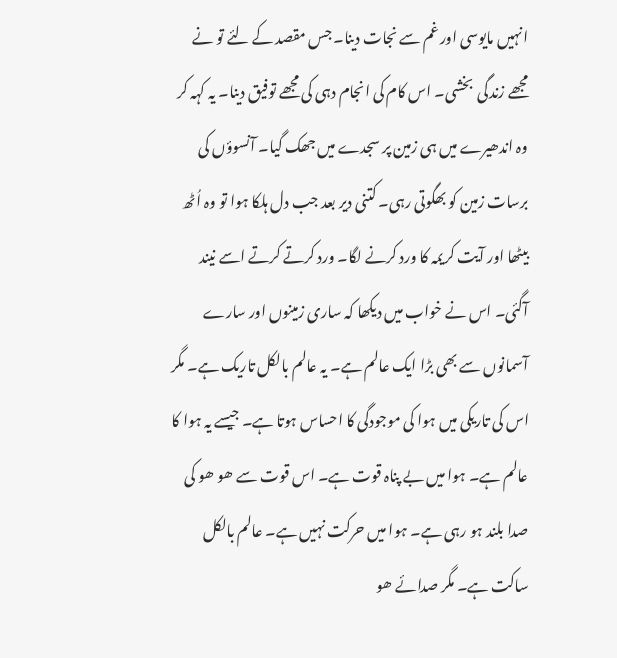انہیں مایوسی اور غم سے نجات دینا۔ جس مقصد کے لئے تو نے مجھے زندگی  بخشی۔ اس کام کی انجام دہی کی مجھے توفیق دینا۔ یہ کہہ کر وہ اندھیرے میں ہی زمین پر سجدے میں جھک گیا۔ آنسوؤں کی برسات زمین کو بھگوتی رہی۔ کتنی دیر بعد جب دل ہلکا ہوا تو وہ اُٹھ بیٹھا اور آیت کریمہ کا ورد کرنے لگا۔ ورد کرتے کرتے اسے نیند آگئی۔ اس نے خواب میں دیکھا کہ ساری زمینوں اور سارے آسمانوں سے بھی بڑا ایک عالم ہے۔ یہ عالم بالکل تاریک ہے۔ مگر اس کی تاریکی میں ہوا کی موجودگی کا احساس ہوتا ہے۔ جیسے یہ ہوا کا عالم ہے۔ ہوا میں بے پناہ قوت ہے۔ اس قوت سے ھو ھو کی صدا بلند ہو رہی ہے۔ ہوا میں حرکت نہیں ہے۔ عالم بالکل ساکت ہے۔ مگر صدائے ھو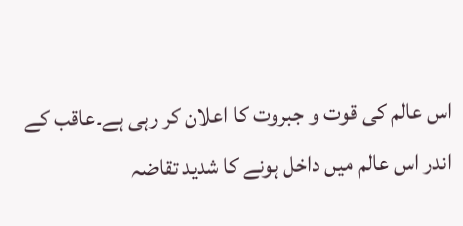اس عالم کی قوت و جبروت کا اعلان کر رہی ہے۔عاقب کے اندر اس عالم میں داخل ہونے کا شدید تقاضہ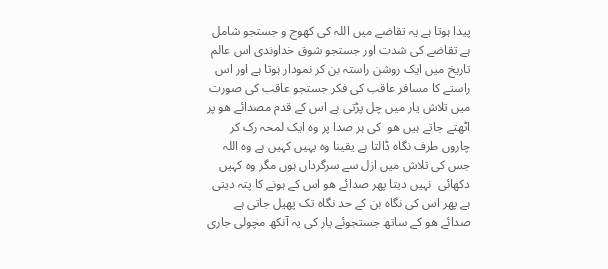پیدا ہوتا ہے یہ تقاضے میں اللہ کی کھوج و جستجو شامل ہے تقاضے کی شدت اور جستجو شوق خداوندی اس عالم تاریخ میں ایک روشن راستہ بن کر نمودار ہوتا ہے اور اس راستے کا مسافر عاقب کی فکر جستجو عاقب کی صورت میں تلاش یار میں چل پڑتی ہے اس کے قدم مصدائے ھو پر اٹھتے جاتے ہیں ھو  کی ہر صدا پر وہ ایک لمحہ رک کر چاروں طرف نگاہ ڈالتا ہے یقینا وہ یہیں کہیں ہے وہ اللہ جس کی تلاش میں ازل سے سرگرداں ہوں مگر وہ کہیں  دکھائی  نہیں دیتا پھر صدائے ھو اس کے ہونے کا پتہ دیتی ہے پھر اس کی نگاہ بن کے حد نگاہ تک پھیل جاتی ہے صدائے ھو کے ساتھ جستجوئے یار کی یہ آنکھ مچولی جاری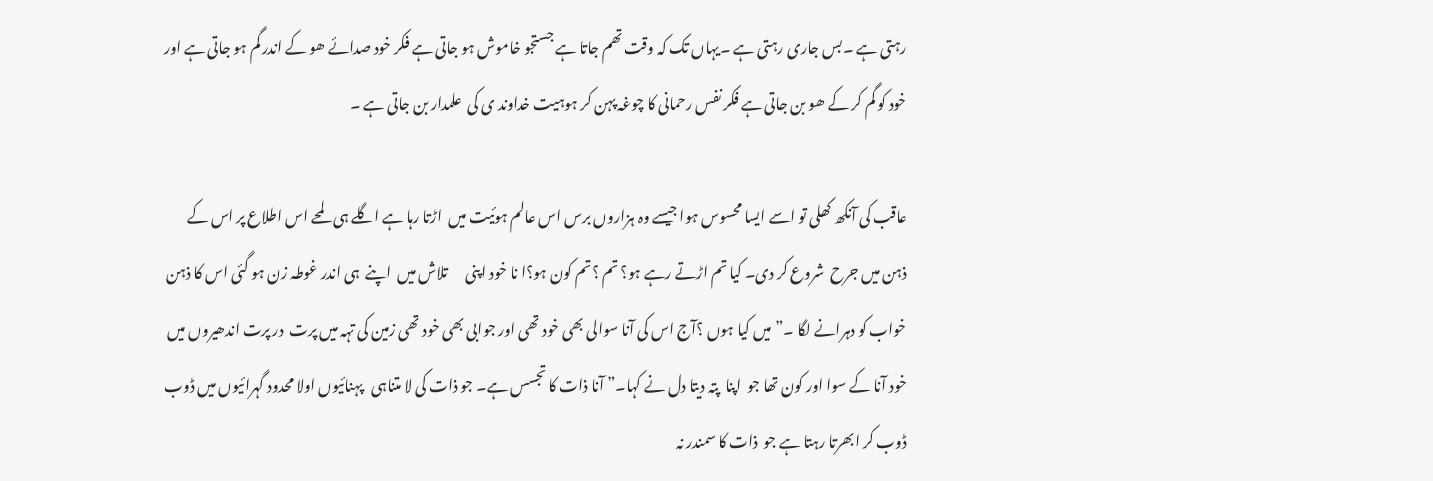رہتی ہے ۔بس جاری رہتی ہے ۔یہاں تک کہ وقت تھم جاتا ہے جستجو خاموش ہو جاتی ہے فکر خود صدائے ھو کے اندر گم ہو جاتی ہے اور خود کو گم کر کے ھو بن جاتی ہے فکر نفس رحمانی کا چوغہ پہن کر ہوہیت خداوند ی کی  علمدار بن جاتی ہے ۔

عاقب کی آنکھ کھلی تو اسے ایسا محسوس ہوا جیسے وہ ہزاروں برس اس عالم ہوئیت میں  اڑتا رہا ہے اگلے ہی لمحے اس اطلاع پر اس کے ذہن میں جرح  شروع کر دی۔ کیا تم اڑتے رہے ہو؟ تم ؟تم کون ہو؟ا نا خود اپنی      تلاش میں  اپنے  ہی اندر غوطہ زن ہو گئی اس کا ذہن خواب کو دہرانے لگا ۔”میں کیا ہوں ؟آج اس کی آنا سوالی بھی خود تھی اور جوابی بھی خود تھی زمین کی تہہ میں پرت  در پرت اندھیروں میں خود آنا کے سوا اور کون تھا جو  اپنا  پتہ دیتا دل نے کہا۔” آنا ذات کا تجسس ہے۔ جو ذات کی لا متناہی   پہنائیوں اولا محدود گہرائیوں میں ڈوب ڈوب کر ابھرتا رہتا ہے جو  ذات کا سمندر نہ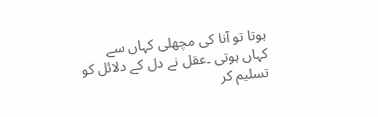ہوتا تو آنا کی مچھلی کہاں سے کہاں ہوتی ۔عقل نے دل کے دلائل کو تسلیم کر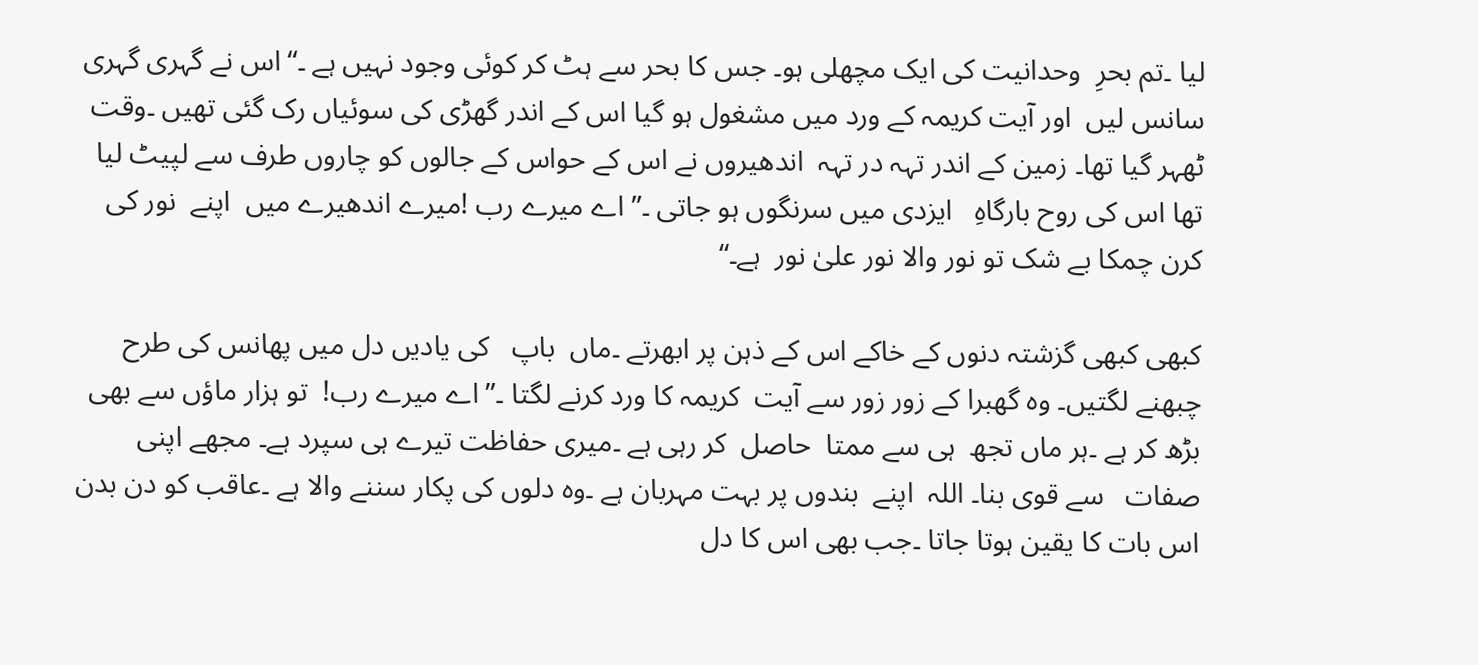لیا ۔تم بحرِ  وحدانیت کی ایک مچھلی ہو۔ جس کا بحر سے ہٹ کر کوئی وجود نہیں ہے ۔“اس نے گہری گہری سانس لیں  اور آیت کریمہ کے ورد میں مشغول ہو گیا اس کے اندر گھڑی کی سوئیاں رک گئی تھیں ۔وقت ٹھہر گیا تھا۔ زمین کے اندر تہہ در تہہ  اندھیروں نے اس کے حواس کے جالوں کو چاروں طرف سے لپیٹ لیا تھا اس کی روح بارگاہِ   ایزدی میں سرنگوں ہو جاتی ۔” اے میرے رب !میرے اندھیرے میں  اپنے  نور کی کرن چمکا بے شک تو نور والا نور علیٰ نور  ہے۔“

کبھی کبھی گزشتہ دنوں کے خاکے اس کے ذہن پر ابھرتے ۔ماں  باپ   کی یادیں دل میں پھانس کی طرح چبھنے لگتیں۔ وہ گھبرا کے زور زور سے آیت  کریمہ کا ورد کرنے لگتا ۔” اے میرے رب!  تو ہزار ماؤں سے بھی بڑھ کر ہے ۔ہر ماں تجھ  ہی سے ممتا  حاصل  کر رہی ہے ۔میری حفاظت تیرے ہی سپرد ہے۔ مجھے اپنی      صفات   سے قوی بنا۔ اللہ  اپنے  بندوں پر بہت مہربان ہے ۔وہ دلوں کی پکار سننے والا ہے ۔عاقب کو دن بدن اس بات کا یقین ہوتا جاتا ۔جب بھی اس کا دل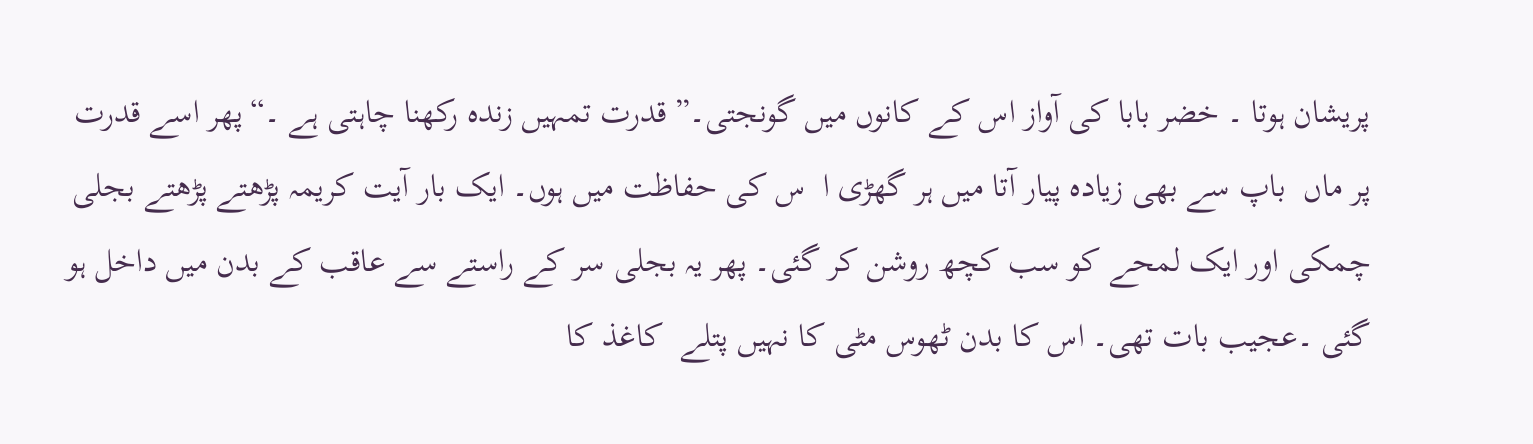پریشان ہوتا ۔ خضر بابا کی آواز اس کے کانوں میں گونجتی۔” قدرت تمہیں زندہ رکھنا چاہتی ہے ۔“پھر اسے قدرت پر ماں  باپ سے بھی زیادہ پیار آتا میں ہر گھڑی ا  س کی حفاظت میں ہوں۔ ایک بار آیت کریمہ پڑھتے پڑھتے بجلی چمکی اور ایک لمحے کو سب کچھ روشن کر گئی۔ پھر یہ بجلی سر کے راستے سے عاقب کے بدن میں داخل ہو گئی ۔عجیب بات تھی۔ اس کا بدن ٹھوس مٹی کا نہیں پتلے  کاغذ کا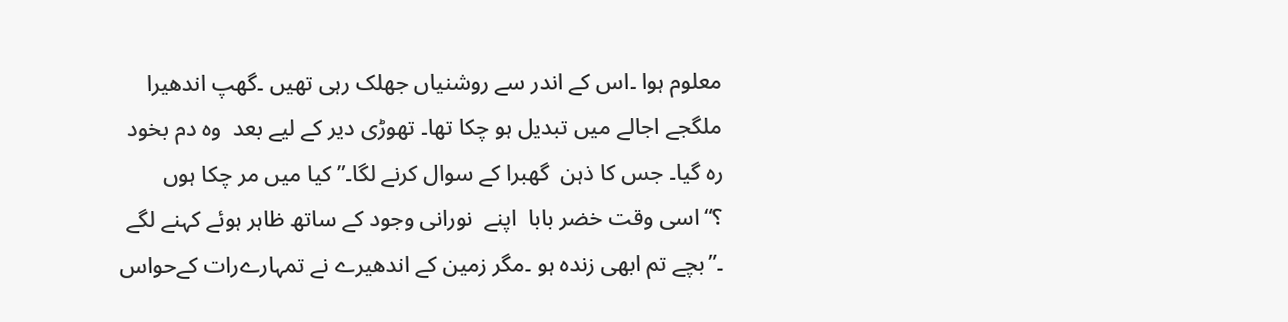معلوم ہوا ۔اس کے اندر سے روشنیاں جھلک رہی تھیں ۔گھپ اندھیرا ملگجے اجالے میں تبدیل ہو چکا تھا۔ تھوڑی دیر کے لیے بعد  وہ دم بخود رہ گیا۔ جس کا ذہن  گھبرا کے سوال کرنے لگا۔” کیا میں مر چکا ہوں ؟“اسی وقت خضر بابا  اپنے  نورانی وجود کے ساتھ ظاہر ہوئے کہنے لگے ۔”بچے تم ابھی زندہ ہو ۔مگر زمین کے اندھیرے نے تمہارےرات کےحواس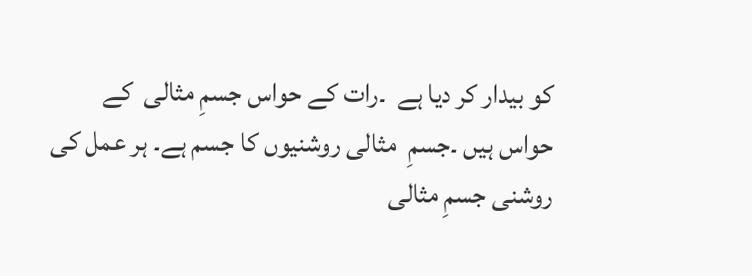کو بیدار کر دیا ہے  ۔رات کے حواس جسمِ مثالی  کے حواس ہیں ۔جسمِ  مثالی روشنیوں کا جسم ہے۔ ہر عمل کی روشنی جسمِ مثالی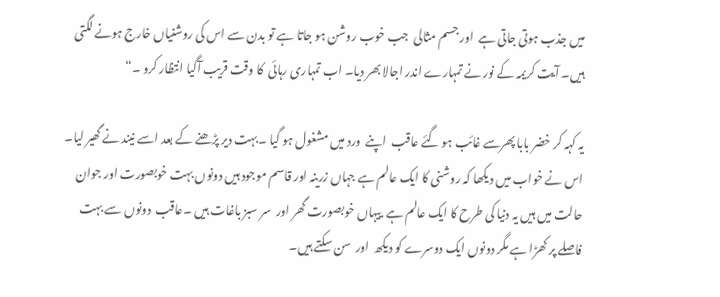میں جذب ہوتی جاتی ہے  اور جسم مثالی  جب خوب روشن ہو جاتا ہے تو بدن سے اس کی روشنیاں خارج ہونے لگتی ہیں۔ آیت کریمہ کے نور نے تمہارے اندر اجالا بھر دیا۔ اب تمہاری رہائی  کا وقت قریب آگیا انتظار کرو ۔“

یہ کہہ کر خضر بابا پھرسے غائب ہو گئے عاقب  اپنے  ورد میں مشغول ہو گیا ۔بہت دیر پڑھنے کے بعد اسے نیند نے گھیر لیا۔ اس نے خواب میں دیکھا کہ روشنی کا ایک عالم ہے جہاں زرینہ اور قاسم موجود ہیں دونوں بہت خوبصورت اور جوان حالت میں ہیں یہ دنیا کی طرح کا ایک عالم ہے  ییہاں خوبصورت گھر اور  سر سبز باغات ہیں ۔عاقب  دونوں سے بہت فاصلے پر کھڑا ہے مگر دونوں ایک دوسرے کو دیکھ  اور  سن سکتے ہیں۔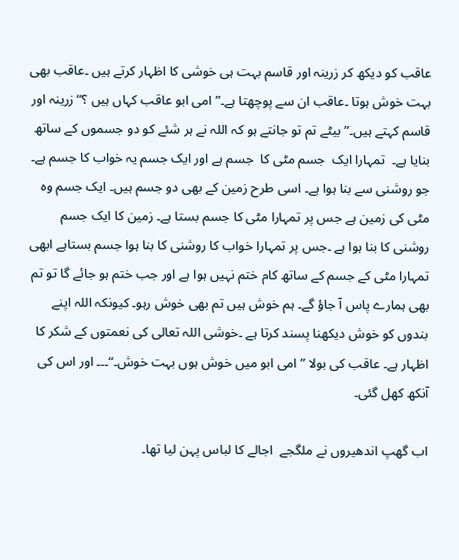عاقب کو دیکھ کر زرینہ اور قاسم بہت ہی خوشی کا اظہار کرتے ہیں ۔عاقب بھی بہت خوش ہوتا ۔عاقب ان سے پوچھتا ہے۔” امی ابو عاقب کہاں ہیں ؟“زرینہ اور قاسم کہتے ہیں۔” بیٹے تم تو جانتے ہو کہ اللہ نے ہر شئے کو دو جسموں کے ساتھ بنایا ہے۔  تمہارا ایک  جسم مٹی کا  جسم ہے اور ایک جسم یہ خواب کا جسم ہے۔ جو روشنی سے بنا ہوا ہے۔ اسی طرح زمین کے بھی دو جسم ہیں۔ ایک جسم وہ مٹی کی زمین ہے جس پر تمہارا مٹی کا جسم بستا ہے۔ زمین کا ایک جسم روشنی کا بنا ہوا ہے ۔جس پر تمہارا خواب کا روشنی کا بنا ہوا جسم بستاہے ابھی تمہارا مٹی کے جسم کے ساتھ کام ختم نہیں ہوا ہے اور جب ختم ہو جائے گا تو تم بھی ہمارے پاس آ جاؤ گے۔ ہم خوش ہیں تم بھی خوش رہو۔ کیونکہ اللہ اپنے  بندوں کو خوش دیکھنا پسند کرتا ہے ۔خوشی اللہ تعالی کی نعمتوں کے شکر کا اظہار ہے۔ عاقب کی بولا ” امی ابو میں خوش ہوں بہت خوش۔“۔۔۔ اور اس کی آنکھ کھل گئی۔

اب گھپ اندھیروں نے ملگجے  اجالے کا لباس پہن لیا تھا۔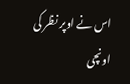اس نے اوپر نظر کی اونچی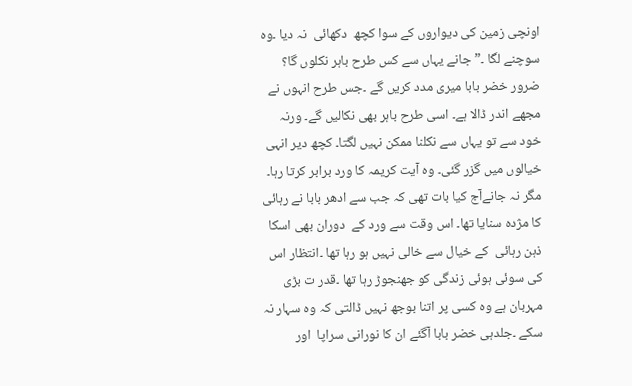اونچی زمین کی دیواروں کے سوا کچھ  دکھائی  نہ دیا ۔وہ سوچنے لگا ۔”جانے یہاں سے کس طرح باہر نکلوں گا؟  ضرور خضر بابا میری مدد کریں گے ۔جس طرح انہوں نے مجھے اندر ڈالا ہے۔ اسی طرح باہر بھی نکالیں گے۔ ورنہ خود سے تو یہاں سے نکلنا ممکن نہیں لگتا۔ کچھ دیر انہی خیالوں میں گزر گئی۔ وہ آیت کریمہ کا ورد برابر کرتا رہا۔ مگر نہ جانےآج کیا بات تھی کہ جب سے ادھر بابا نے رہائی  کا مژدہ سنایا تھا۔ اس وقت سے ورد کے  دوران بھی اسکا ذہن رہائی  کے خیال سے خالی نہیں ہو رہا تھا ۔انتظار اس کی سوئی ہوئی زندگی کو جھنجوڑ رہا تھا ۔قدر ت بڑی مہربان ہے وہ کسی پر اتنا بوجھ نہیں ڈالتی کہ وہ سہار نہ سکے ۔جلدہی خضر بابا آگئے ان کا نورانی سراپا  اور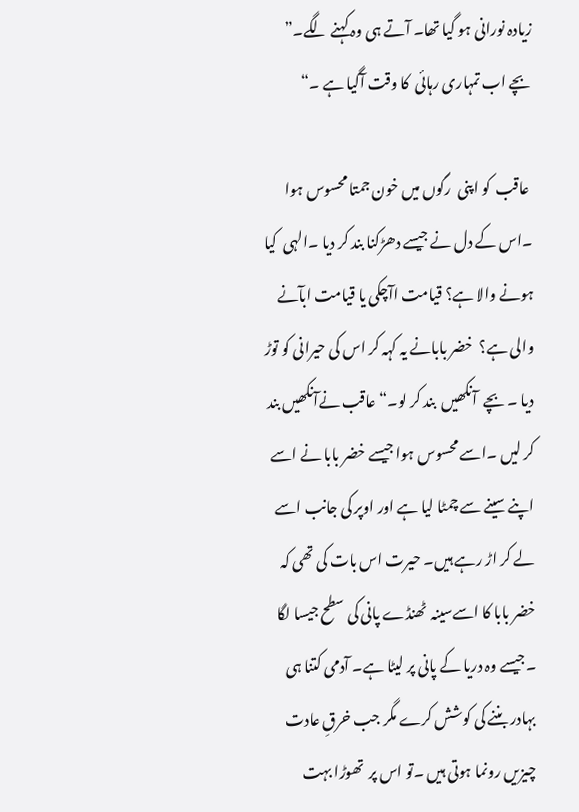زیادہ نورانی ہو گیا تھا۔ آتے ہی وہ کہنے لگے۔” بچے اب تمہاری رہائی  کا وقت آگیا ہے ۔“

 عاقب  کو اپنی  رگوں میں خون جمتا محسوس ہوا ۔اس کے دل نے جیسے دھڑکنا بند کر دیا ۔الہی  کیا ہونے والا ہے؟ قیامت اآچکی یا قیامت ابآنے والی ہے؟  خضر بابانے یہ کہہ کر اس کی حیرانی کو توڑ دیا ۔ بچے  آنکھیں  بند کر لو۔“ عاقب نےآنکھیں بند کر لیں ۔اسے محسوس ہوا جیسے خضر بابا نے اسے اپنے سینے سے چمٹا لیا ہے اور اوپر کی جانب اسے لے کر اڑ رہے ہیں۔ حیرت اس بات کی تھی کہ خضر بابا کا اسےسینہ  ٹھنڈے پانی کی سطح جیسا لگا ۔جیسے وہ دریا کے پانی پر لیٹا ہے۔ آدمی کتنا ہی بہادر بننے کی کوشش کرے مگر جب خرقِ عادت چیزیں رونما ہوتی ہیں ۔تو اس پر  تھوڑا بہت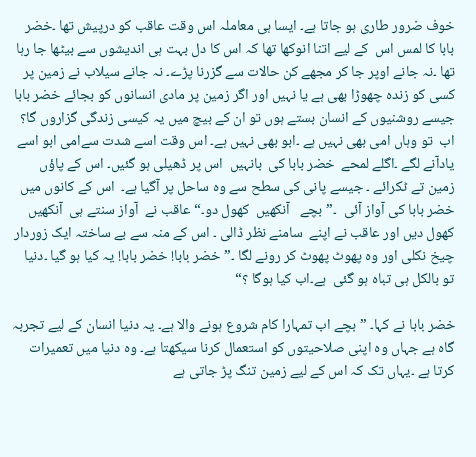خوف ضرور طاری ہو جاتا ہے۔ ایسا ہی معاملہ اس وقت عاقب کو درپیش تھا ۔خضر بابا کا لمس اس  کے لیے اتنا انوکھا تھا کہ اس کا دل بہت ہی اندیشوں سے بیٹھا جا رہا تھا ۔نہ جانے اوپر جا کر مجھے کن حالات سے گزرنا پڑے۔ نہ جانے سیلاب نے زمین پر کسی کو زندہ چھوڑا بھی ہے یا نہیں اور اگر زمین پر مادی انسانوں کو بجائے خضر بابا جیسے روشنیوں کے انسان بستے ہوں تو ان کے بیچ میں یہ کیسی زندگی گزاروں گا؟ اب  تو وہاں امی بھی نہیں ہے ۔ابو بھی نہیں ہے۔ اس وقت اسے شدت سےامی ابو اسے یادآنے لگے ۔اگلے لمحے  خضر بابا کی  بانہیں  اس پر ڈھیلی ہو گئیں۔ اس کے پاؤں زمین تے ٹکرائے ۔ جیسے پانی کی سطح سے وہ ساحل پر آگیا ہے۔  اس کے کانوں میں خضر بابا کی آواز آئی  ۔”بچے   آنکھیں  کھول دو۔“ عاقب نے  آواز سنتے ہی  آنکھیں  کھول دیں اور عاقب نے اپنے  سامنے نظر ڈالی ۔ اس کے منہ سے بے ساختہ ایک زوردار چیخ نکلی اور وہ پھوٹ پھوٹ کر رونے لگا ۔”خضر بابا! خضر بابا! یہ کیا ہو گیا ۔دنیا تو بالکل ہی تباہ ہو گئی  ہے۔اب کیا ہوگا ؟“

خضر بابا نے کہا۔ ” بچے اب تمہارا کام شروع ہونے والا ہے۔ یہ دنیا انسان کے لیے تجربہ گاہ ہے جہاں وہ اپنی صلاحیتوں کو استعمال کرنا سیکھتا ہے۔ وہ دنیا میں تعمیرات کرتا ہے ۔یہاں تک کہ اس کے لیے زمین تنگ پڑ جاتی ہے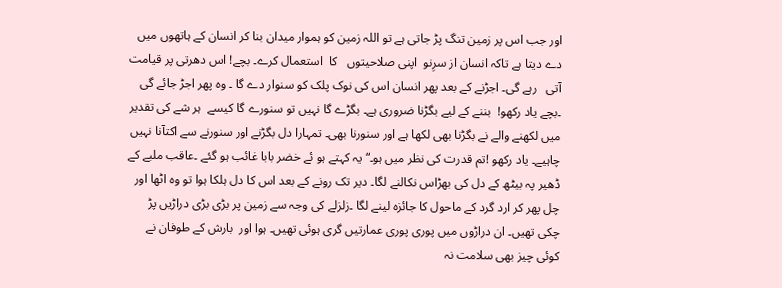اور جب اس پر زمین تنگ پڑ جاتی ہے تو اللہ زمین کو ہموار میدان بنا کر انسان کے ہاتھوں میں دے دیتا ہے تاکہ انسان از سرِنو  اپنی صلاحیتوں   کا  استعمال کرے۔ بچے! اس دھرتی پر قیامت آتی   رہے گی۔ اجڑنے کے بعد پھر انسان اس کی نوک پلک کو سنوار دے گا ۔ وہ پھر اجڑ جائے گی ۔بچے یاد رکھو!  بننے کے لیے بگڑنا ضروری ہے۔ بگڑے گا نہیں تو سنورے گا کیسے  ہر شے کی تقدیر میں لکھنے والے نے بگڑنا بھی لکھا ہے اور سنورنا بھی۔ تمہارا دل بگڑنے اور سنورنے سے اکتآنا نہیں چاہیے۔ یاد رکھو !تم قدرت کی نظر میں ہو۔“ یہ کہتے ہو ئے خضر بابا غائب ہو گئے ۔عاقب ملبے کے ڈھیر پہ بیٹھ کے دل کی بھڑاس نکالنے لگا۔ دیر تک رونے کے بعد اس کا دل ہلکا ہوا تو وہ اٹھا اور چل پھر کر ارد گرد کے ماحول کا جائزہ لینے لگا ۔زلزلے کی وجہ سے زمین پر بڑی بڑی دراڑیں پڑ چکی تھیں۔ ان دراڑوں میں پوری پوری عمارتیں گری ہوئی تھیں۔ ہوا اور  بارش کے طوفان نے کوئی چیز بھی سلامت نہ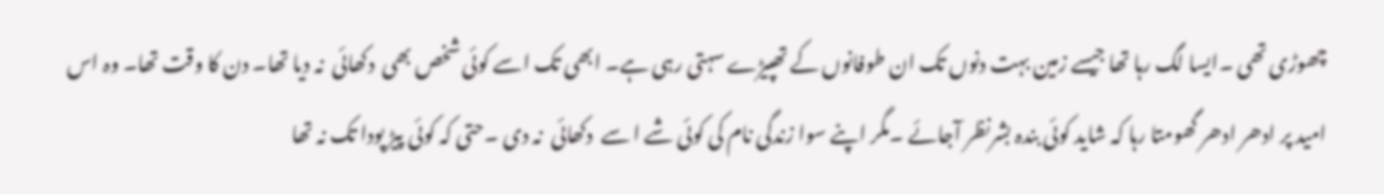چھوڑی تھی ۔ایسا لگ رہا تھا جیسے زمین بہت دنوں تک ان طوفانوں کے تھپیڑے سہتی رہی ہے۔ ابھی تک اسے کوئی شخص بھی  دکھائی  نہ دیا تھا۔ دن کا وقت تھا۔ وہ اس امید پر ادھر ادھر گھومتا رہا کہ شاید کوئی بندہ بشرنظر آجائے ۔مگر اپنے سوا زندگی نام کی کوئی شے ا سے  دکھائی  نہ دی ۔حتی کہ کوئی پیڑ پودا تک نہ تھا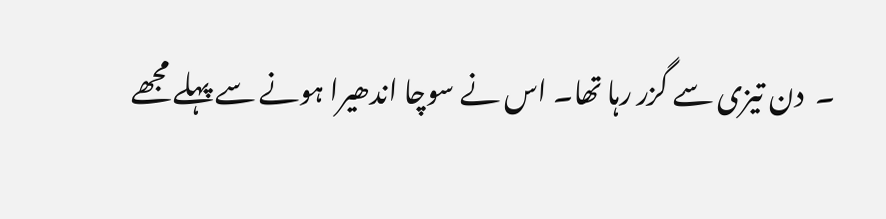۔  دن تیزی سے گزر رہا تھا۔ اس نے سوچا اندھیرا ہونے سے پہلے مجھے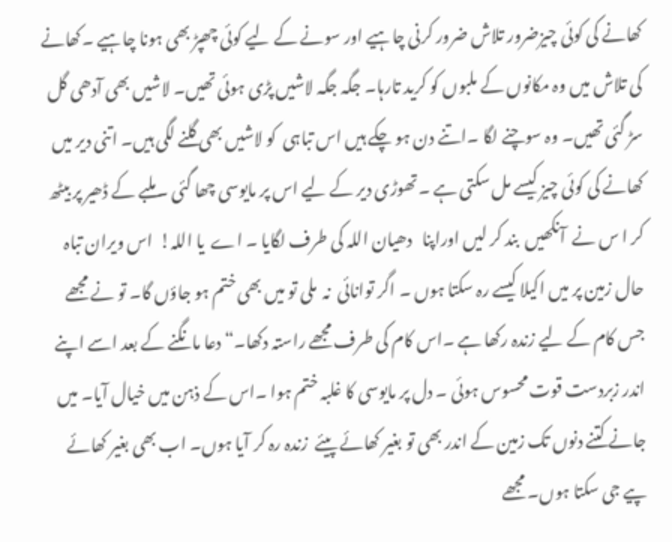کھانے کی کوئی چیزضرور تلاش ضرور کرنی چاہیے اور سونے کے لیے کوئی چھپڑ بھی ہونا چاہیے ۔کھانے کی تلاش میں وہ مکانوں کے ملبوں کو کرید تارہا۔ جگہ جگہ لاشیں پڑی ہوئی تھیں۔ لاشیں بھی آدھی گل سڑ گئی تھیں۔ وہ سوچنے لگا ۔اتنے دن ہو چکے ہیں اس تباہی  کو لاشیں بھی گلنے لگی ہیں۔ اتنی دیر میں کھانے کی کوئی چیز کیسے مل سکتی ہے ۔تھوڑی دیر کے لیے اس پر مایوسی چھا گئی ۔ملبے کے ڈھیر پر بیٹھ کر ا س نے  آنکھیں  بند کر لیں اوراپنا   دھیان اللہ کی طرف لگایا ۔ اے  یا اللہ!  اس ویران تباہ حال زمین پر میں اکیلا کیسے رہ سکتا ہوں ۔ اگر توانائی  نہ  ملی تو میں بھی ختم ہو جاؤں گا۔ تو نے مجھے جس کام کے لیے زندہ رکھا ہے ۔اس کام کی طرف مجھے راستہ دکھا۔“ دعا مانگنے کے بعد اسے اپنے  اندر زبردست قوت محسوس ہوئی ۔ دل پر مایوسی کا غلبہ ختم ہوا ۔اس کے ذہن میں خیال آیا۔ میں جانے کتنے دنوں تک زمین کے اندر بھی تو بغیر کھائے پیئے  زندہ رہ کر آیا ہوں۔ اب بھی بغیر کھائے پیے جی سکتا ہوں۔ مجھے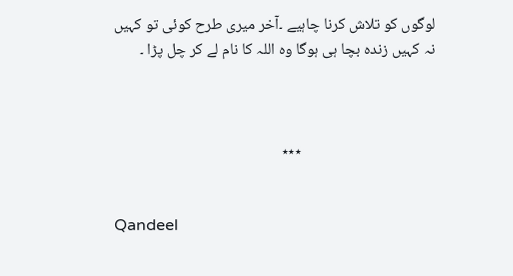لوگوں کو تلاش کرنا چاہیے ۔آخر میری طرح کوئی تو کہیں نہ کہیں زندہ بچا ہی ہوگا وہ اللہ کا نام لے کر چل پڑا ۔



                                      ٭٭٭


Qandeel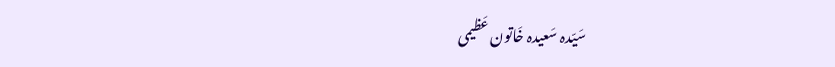سَیّدہ سَعیدہ خَاتون عَظیمی